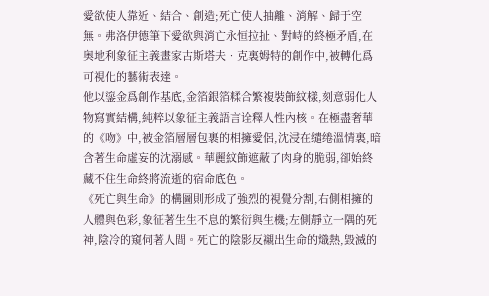愛欲使人靠近、結合、創造;死亡使人抽離、消解、歸于空無。弗洛伊德筆下愛欲與消亡永恒拉扯、對峙的終極矛盾,在奧地利象征主義畫家古斯塔夫•克裏姆特的創作中,被轉化爲可視化的藝術表達。
他以鎏金爲創作基底,金箔銀箔糅合繁複裝飾紋樣,刻意弱化人物寫實結構,純粹以象征主義語言诠釋人性內核。在極盡奢華的《吻》中,被金箔層層包裹的相擁愛侶,沈浸在缱绻溫情裏,暗含著生命虛妄的沈溺感。華麗紋飾遮蔽了肉身的脆弱,卻始終藏不住生命終將流逝的宿命底色。
《死亡與生命》的構圖則形成了強烈的視覺分割,右側相擁的人體與色彩,象征著生生不息的繁衍與生機;左側靜立一隅的死神,陰冷的窺伺著人間。死亡的陰影反襯出生命的熾熱,毀滅的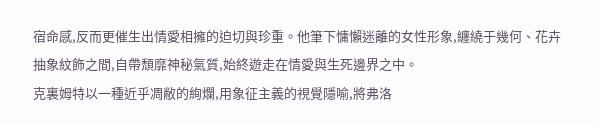宿命感,反而更催生出情愛相擁的迫切與珍重。他筆下慵懶迷離的女性形象,纏繞于幾何、花卉抽象紋飾之間,自帶頹靡神秘氣質,始終遊走在情愛與生死邊界之中。
克裏姆特以一種近乎凋敝的絢爛,用象征主義的視覺隱喻,將弗洛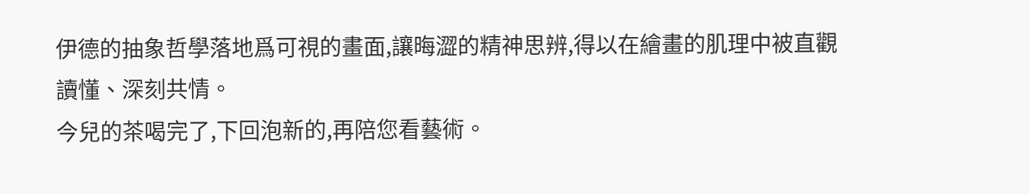伊德的抽象哲學落地爲可視的畫面,讓晦澀的精神思辨,得以在繪畫的肌理中被直觀讀懂、深刻共情。
今兒的茶喝完了,下回泡新的,再陪您看藝術。